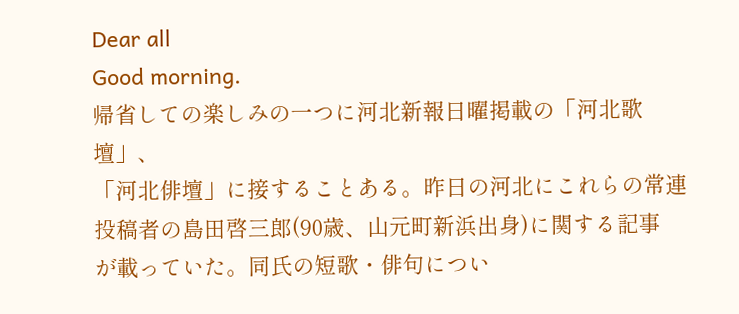Dear all
Good morning.
帰省しての楽しみの一つに河北新報日曜掲載の「河北歌壇」、
「河北俳壇」に接することある。昨日の河北にこれらの常連
投稿者の島田啓三郎(90歳、山元町新浜出身)に関する記事
が載っていた。同氏の短歌・俳句につい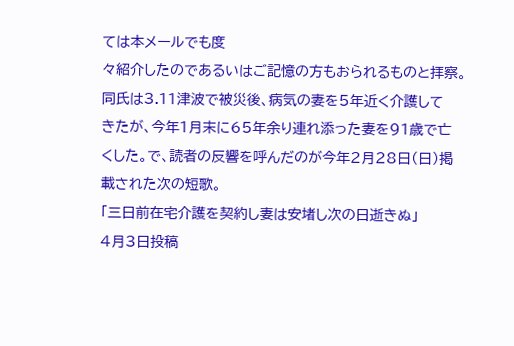ては本メールでも度
々紹介したのであるいはご記憶の方もおられるものと拝察。
同氏は3.11津波で被災後、病気の妻を5年近く介護して
きたが、今年1月末に65年余り連れ添った妻を91歳で亡
くした。で、読者の反響を呼んだのが今年2月28日(日)掲
載された次の短歌。
「三日前在宅介護を契約し妻は安堵し次の日逝きぬ」
4月3日投稿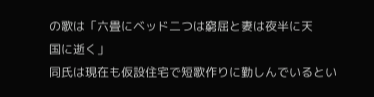の歌は「六畳にベッド二つは窮屈と妻は夜半に天
国に逝く」
同氏は現在も仮設住宅で短歌作りに勤しんでいるとい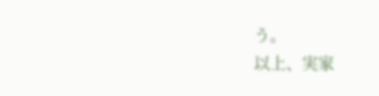う。
以上、実家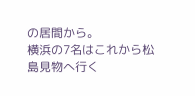の居間から。
横浜の7名はこれから松島見物へ行く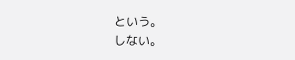という。
しない。